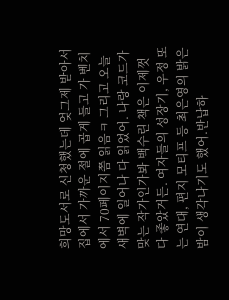희망도서로 신청했는데 엊그제 받아서 집에서 가까운 절에 곱게 들고 가 벤치에서 70페이지쯤 읽음ㅋ 그리고 오늘 새벽에 일어나 다 읽었어. 나랑 코드가 맞는 작가인가봐 백수린 책은 이제껏 다 좋았거든. 여자들의 성장기, 우정 또는 연대, 편지 모티프 등 최은영의 밝은밤이 생각나기도 했어.반납하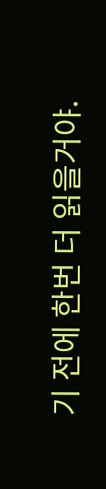기 전에 한번 더 읽을거야.